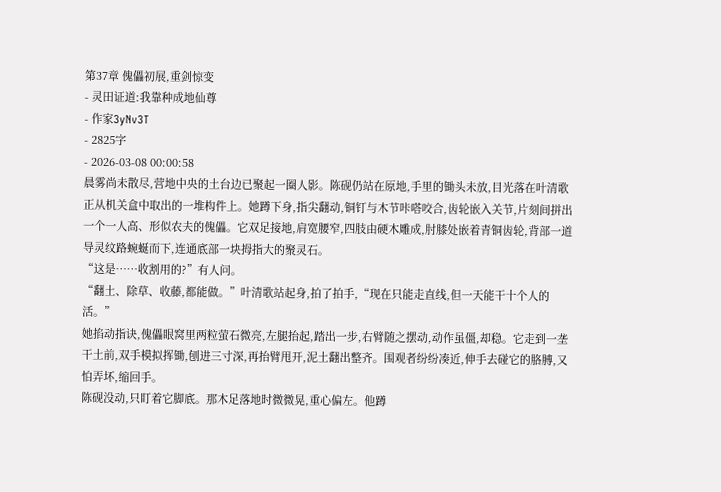第37章 傀儡初展,重剑惊变
- 灵田证道:我靠种成地仙尊
- 作家3yNv3T
- 2825字
- 2026-03-08 00:00:58
晨雾尚未散尽,营地中央的土台边已聚起一圈人影。陈砚仍站在原地,手里的锄头未放,目光落在叶清歌正从机关盒中取出的一堆构件上。她蹲下身,指尖翻动,铜钉与木节咔嗒咬合,齿轮嵌入关节,片刻间拼出一个一人高、形似农夫的傀儡。它双足接地,肩宽腰窄,四肢由硬木雕成,肘膝处嵌着青铜齿轮,背部一道导灵纹路蜿蜒而下,连通底部一块拇指大的聚灵石。
“这是……收割用的?”有人问。
“翻土、除草、收藤,都能做。”叶清歌站起身,拍了拍手,“现在只能走直线,但一天能干十个人的活。”
她掐动指诀,傀儡眼窝里两粒萤石微亮,左腿抬起,踏出一步,右臂随之摆动,动作虽僵,却稳。它走到一垄干土前,双手模拟挥锄,刨进三寸深,再抬臂甩开,泥土翻出整齐。围观者纷纷凑近,伸手去碰它的胳膊,又怕弄坏,缩回手。
陈砚没动,只盯着它脚底。那木足落地时微微晃,重心偏左。他蹲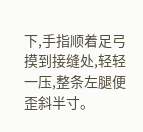下,手指顺着足弓摸到接缝处,轻轻一压,整条左腿便歪斜半寸。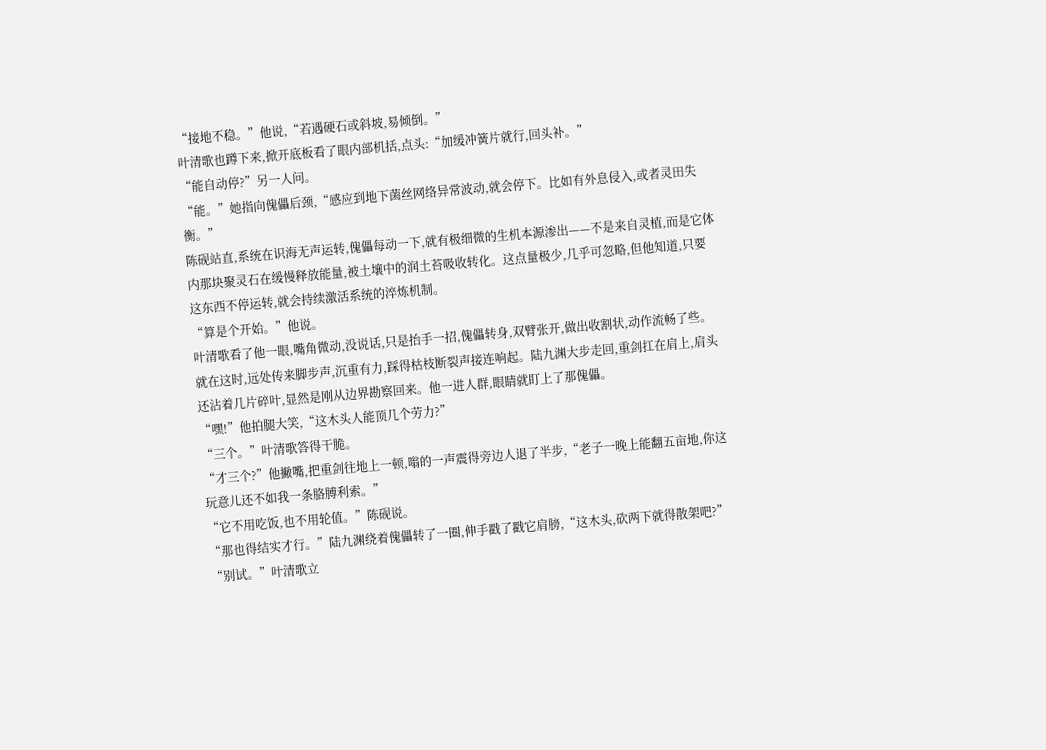“接地不稳。”他说,“若遇硬石或斜坡,易倾倒。”
叶清歌也蹲下来,掀开底板看了眼内部机括,点头:“加缓冲簧片就行,回头补。”
“能自动停?”另一人问。
“能。”她指向傀儡后颈,“感应到地下菌丝网络异常波动,就会停下。比如有外息侵入,或者灵田失衡。”
陈砚站直,系统在识海无声运转,傀儡每动一下,就有极细微的生机本源渗出——不是来自灵植,而是它体内那块聚灵石在缓慢释放能量,被土壤中的润土苔吸收转化。这点量极少,几乎可忽略,但他知道,只要这东西不停运转,就会持续激活系统的淬炼机制。
“算是个开始。”他说。
叶清歌看了他一眼,嘴角微动,没说话,只是抬手一招,傀儡转身,双臂张开,做出收割状,动作流畅了些。
就在这时,远处传来脚步声,沉重有力,踩得枯枝断裂声接连响起。陆九渊大步走回,重剑扛在肩上,肩头还沾着几片碎叶,显然是刚从边界勘察回来。他一进人群,眼睛就盯上了那傀儡。
“嘿!”他拍腿大笑,“这木头人能顶几个劳力?”
“三个。”叶清歌答得干脆。
“才三个?”他撇嘴,把重剑往地上一顿,嗡的一声震得旁边人退了半步,“老子一晚上能翻五亩地,你这玩意儿还不如我一条胳膊利索。”
“它不用吃饭,也不用轮值。”陈砚说。
“那也得结实才行。”陆九渊绕着傀儡转了一圈,伸手戳了戳它肩膀,“这木头,砍两下就得散架吧?”
“别试。”叶清歌立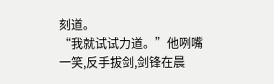刻道。
“我就试试力道。”他咧嘴一笑,反手拔剑,剑锋在晨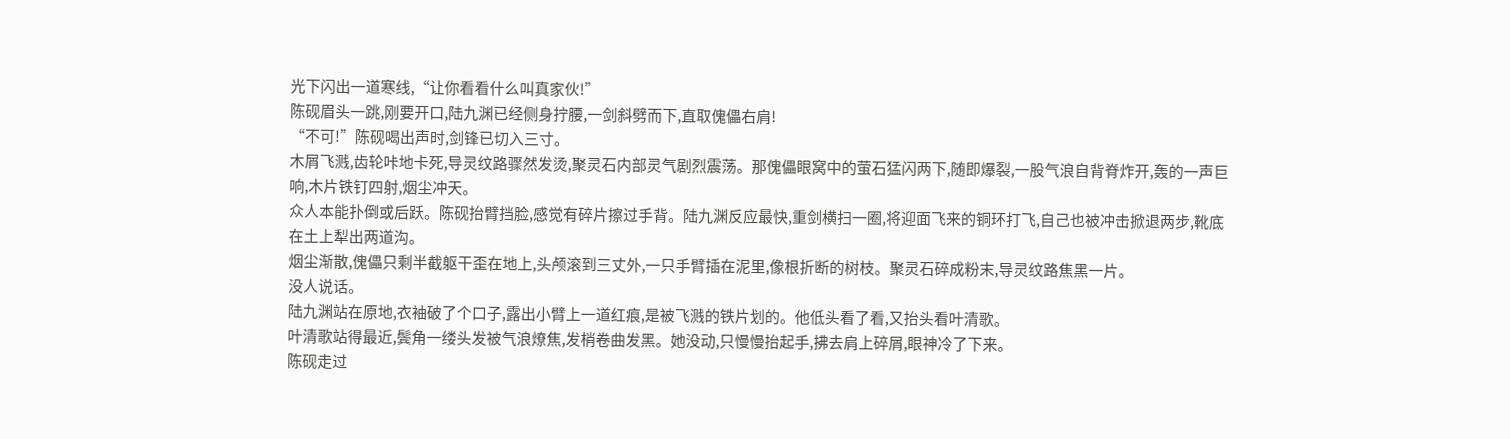光下闪出一道寒线,“让你看看什么叫真家伙!”
陈砚眉头一跳,刚要开口,陆九渊已经侧身拧腰,一剑斜劈而下,直取傀儡右肩!
“不可!”陈砚喝出声时,剑锋已切入三寸。
木屑飞溅,齿轮咔地卡死,导灵纹路骤然发烫,聚灵石内部灵气剧烈震荡。那傀儡眼窝中的萤石猛闪两下,随即爆裂,一股气浪自背脊炸开,轰的一声巨响,木片铁钉四射,烟尘冲天。
众人本能扑倒或后跃。陈砚抬臂挡脸,感觉有碎片擦过手背。陆九渊反应最快,重剑横扫一圈,将迎面飞来的铜环打飞,自己也被冲击掀退两步,靴底在土上犁出两道沟。
烟尘渐散,傀儡只剩半截躯干歪在地上,头颅滚到三丈外,一只手臂插在泥里,像根折断的树枝。聚灵石碎成粉末,导灵纹路焦黑一片。
没人说话。
陆九渊站在原地,衣袖破了个口子,露出小臂上一道红痕,是被飞溅的铁片划的。他低头看了看,又抬头看叶清歌。
叶清歌站得最近,鬓角一缕头发被气浪燎焦,发梢卷曲发黑。她没动,只慢慢抬起手,拂去肩上碎屑,眼神冷了下来。
陈砚走过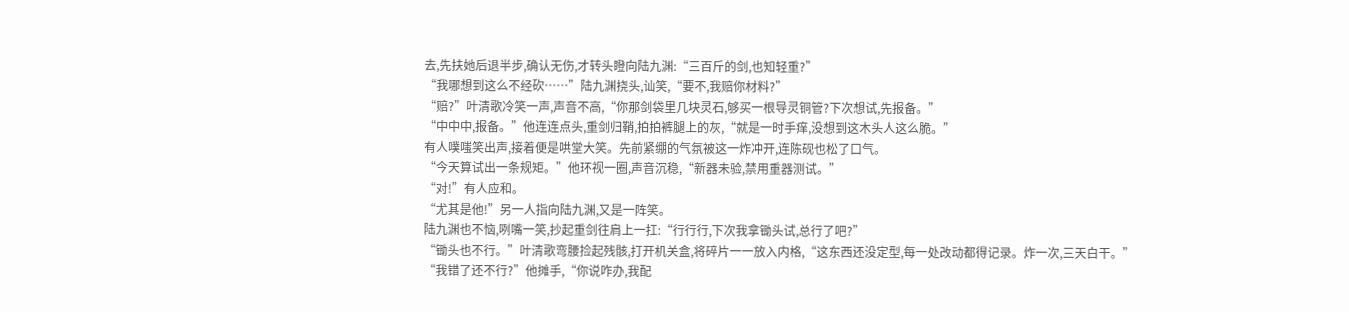去,先扶她后退半步,确认无伤,才转头瞪向陆九渊:“三百斤的剑,也知轻重?”
“我哪想到这么不经砍……”陆九渊挠头,讪笑,“要不,我赔你材料?”
“赔?”叶清歌冷笑一声,声音不高,“你那剑袋里几块灵石,够买一根导灵铜管?下次想试,先报备。”
“中中中,报备。”他连连点头,重剑归鞘,拍拍裤腿上的灰,“就是一时手痒,没想到这木头人这么脆。”
有人噗嗤笑出声,接着便是哄堂大笑。先前紧绷的气氛被这一炸冲开,连陈砚也松了口气。
“今天算试出一条规矩。”他环视一圈,声音沉稳,“新器未验,禁用重器测试。”
“对!”有人应和。
“尤其是他!”另一人指向陆九渊,又是一阵笑。
陆九渊也不恼,咧嘴一笑,抄起重剑往肩上一扛:“行行行,下次我拿锄头试,总行了吧?”
“锄头也不行。”叶清歌弯腰捡起残骸,打开机关盒,将碎片一一放入内格,“这东西还没定型,每一处改动都得记录。炸一次,三天白干。”
“我错了还不行?”他摊手,“你说咋办,我配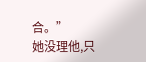合。”
她没理他,只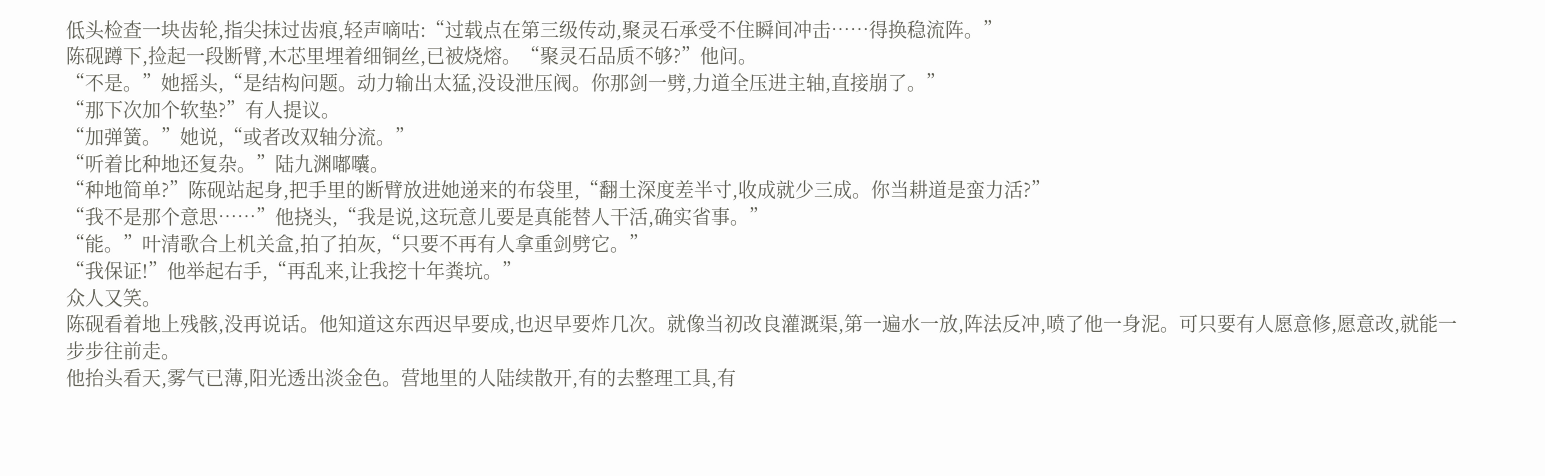低头检查一块齿轮,指尖抹过齿痕,轻声嘀咕:“过载点在第三级传动,聚灵石承受不住瞬间冲击……得换稳流阵。”
陈砚蹲下,捡起一段断臂,木芯里埋着细铜丝,已被烧熔。“聚灵石品质不够?”他问。
“不是。”她摇头,“是结构问题。动力输出太猛,没设泄压阀。你那剑一劈,力道全压进主轴,直接崩了。”
“那下次加个软垫?”有人提议。
“加弹簧。”她说,“或者改双轴分流。”
“听着比种地还复杂。”陆九渊嘟囔。
“种地简单?”陈砚站起身,把手里的断臂放进她递来的布袋里,“翻土深度差半寸,收成就少三成。你当耕道是蛮力活?”
“我不是那个意思……”他挠头,“我是说,这玩意儿要是真能替人干活,确实省事。”
“能。”叶清歌合上机关盒,拍了拍灰,“只要不再有人拿重剑劈它。”
“我保证!”他举起右手,“再乱来,让我挖十年粪坑。”
众人又笑。
陈砚看着地上残骸,没再说话。他知道这东西迟早要成,也迟早要炸几次。就像当初改良灌溉渠,第一遍水一放,阵法反冲,喷了他一身泥。可只要有人愿意修,愿意改,就能一步步往前走。
他抬头看天,雾气已薄,阳光透出淡金色。营地里的人陆续散开,有的去整理工具,有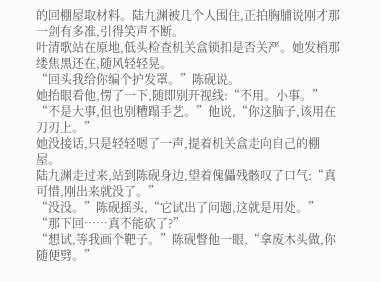的回棚屋取材料。陆九渊被几个人围住,正拍胸脯说刚才那一剑有多准,引得笑声不断。
叶清歌站在原地,低头检查机关盒锁扣是否关严。她发梢那缕焦黑还在,随风轻轻晃。
“回头我给你编个护发罩。”陈砚说。
她抬眼看他,愣了一下,随即别开视线:“不用。小事。”
“不是大事,但也别糟蹋手艺。”他说,“你这脑子,该用在刀刃上。”
她没接话,只是轻轻嗯了一声,提着机关盒走向自己的棚屋。
陆九渊走过来,站到陈砚身边,望着傀儡残骸叹了口气:“真可惜,刚出来就没了。”
“没没。”陈砚摇头,“它试出了问题,这就是用处。”
“那下回……真不能砍了?”
“想试,等我画个靶子。”陈砚瞥他一眼,“拿废木头做,你随便劈。”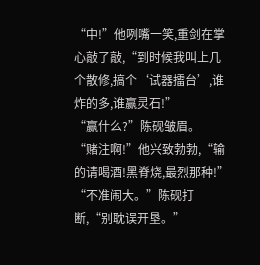“中!”他咧嘴一笑,重剑在掌心敲了敲,“到时候我叫上几个散修,搞个‘试器擂台’,谁炸的多,谁赢灵石!”
“赢什么?”陈砚皱眉。
“赌注啊!”他兴致勃勃,“输的请喝酒!黑脊烧,最烈那种!”
“不准闹大。”陈砚打断,“别耽误开垦。”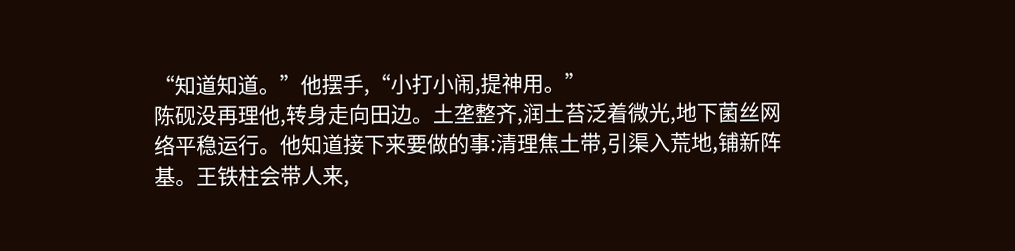“知道知道。”他摆手,“小打小闹,提神用。”
陈砚没再理他,转身走向田边。土垄整齐,润土苔泛着微光,地下菌丝网络平稳运行。他知道接下来要做的事:清理焦土带,引渠入荒地,铺新阵基。王铁柱会带人来,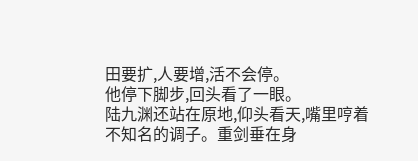田要扩,人要增,活不会停。
他停下脚步,回头看了一眼。
陆九渊还站在原地,仰头看天,嘴里哼着不知名的调子。重剑垂在身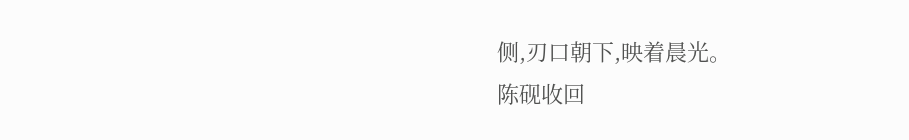侧,刃口朝下,映着晨光。
陈砚收回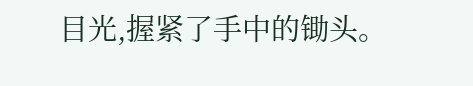目光,握紧了手中的锄头。